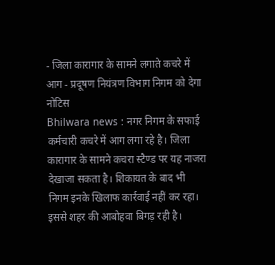- जिला कारागार के सामने लगाते कचरे में आग - प्रदूषण नियंत्रण विभाग निगम को देगा नोटिस
Bhilwara news : नगर निगम के सफाई कर्मचारी कचरे में आग लगा रहे है। जिला कारागार के सामने कचरा स्टैण्ड पर यह नाजरा देखाजा सकता है। शिकायत के बाद भी निगम इनके खिलाफ कार्रवाई नहीं कर रहा। इससे शहर की आबोहवा बिगड़ रही है।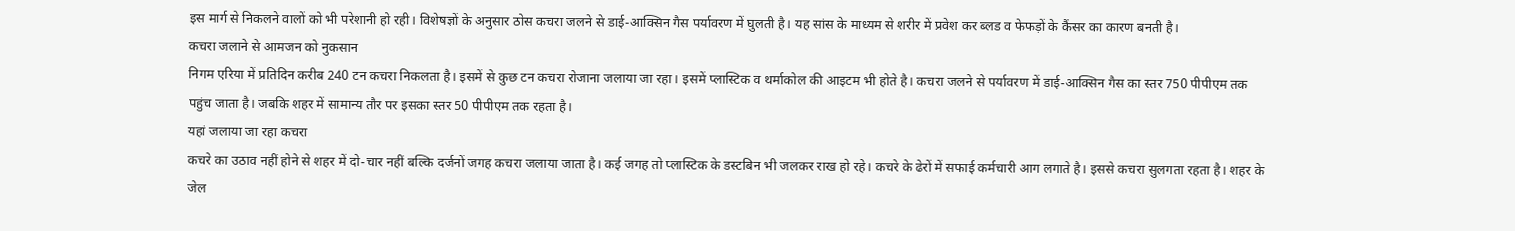इस मार्ग से निकलने वालों को भी परेशानी हो रही। विशेषज्ञों के अनुसार ठोस कचरा जलने से डाई-आक्सिन गैस पर्यावरण में घुलती है। यह सांस के माध्यम से शरीर में प्रवेश कर ब्लड व फेफड़ों के कैंसर का कारण बनती है।
कचरा जलाने से आमजन को नुकसान
निगम एरिया में प्रतिदिन करीब 240 टन कचरा निकलता है। इसमें से कुछ टन कचरा रोजाना जलाया जा रहा। इसमें प्लास्टिक व थर्माकोल की आइटम भी होते है। कचरा जलने से पर्यावरण में डाई-आक्सिन गैस का स्तर 750 पीपीएम तक पहुंच जाता है। जबकि शहर में सामान्य तौर पर इसका स्तर 50 पीपीएम तक रहता है।
यहां जलाया जा रहा कचरा
कचरे का उठाव नहीं होने से शहर में दो-चार नहीं बल्कि दर्जनों जगह कचरा जलाया जाता है। कई जगह तो प्लास्टिक के डस्टबिन भी जलकर राख हो रहे। कचरे के ढेरों में सफाई कर्मचारी आग लगाते है। इससे कचरा सुलगता रहता है। शहर के जेल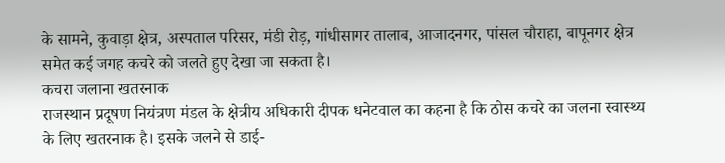के सामने, कुवाड़ा क्षेत्र, अस्पताल परिसर, मंडी रोड़, गांधीसागर तालाब, आजादनगर, पांसल चौराहा, बापूनगर क्षेत्र समेत कई जगह कचरे को जलते हुए देखा जा सकता है।
कचरा जलाना खतरनाक
राजस्थान प्रदूषण नियंत्रण मंडल के क्षेत्रीय अधिकारी दीपक धनेटवाल का कहना है कि ठोस कचरे का जलना स्वास्थ्य के लिए खतरनाक है। इसके जलने से डाई-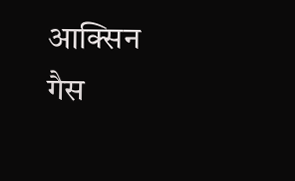आक्सिन गैस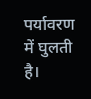पर्यावरण में घुलती है।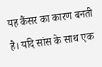यह कैंसर का कारण बनती है। यदि सांस के साथ एक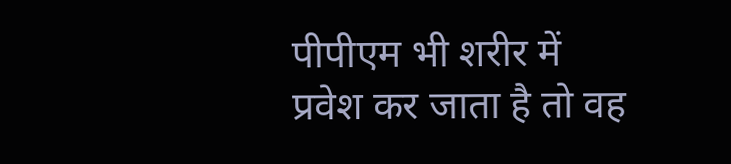पीपीएम भी शरीर में प्रवेश कर जाता है तो वह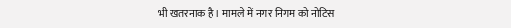भी खतरनाक है। मामले में नगर निगम को नोटिस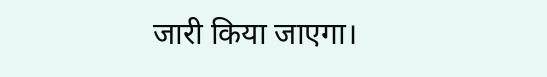जारी किया जाएगा।